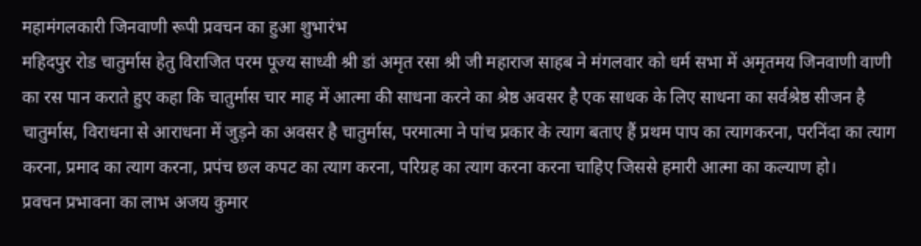महामंगलकारी जिनवाणी रूपी प्रवचन का हुआ शुभारंभ
महिदपुर रोड चातुर्मास हेतु विराजित परम पूज्य साध्वी श्री डां अमृत रसा श्री जी महाराज साहब ने मंगलवार को धर्म सभा में अमृतमय जिनवाणी वाणी का रस पान कराते हुए कहा कि चातुर्मास चार माह में आत्मा की साधना करने का श्रेष्ठ अवसर है एक साधक के लिए साधना का सर्वश्रेष्ठ सीजन है चातुर्मास, विराधना से आराधना में जुड़ने का अवसर है चातुर्मास, परमात्मा ने पांच प्रकार के त्याग बताए हैं प्रथम पाप का त्यागकरना, परनिंदा का त्याग करना, प्रमाद का त्याग करना, प्रपंच छल कपट का त्याग करना, परिग्रह का त्याग करना करना चाहिए जिससे हमारी आत्मा का कल्याण हो।
प्रवचन प्रभावना का लाभ अजय कुमार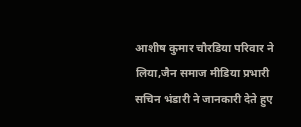आशीष कुमार चौरडिया परिवार ने लिया,जैन समाज मीडिया प्रभारी सचिन भंडारी ने जानकारी देते हुए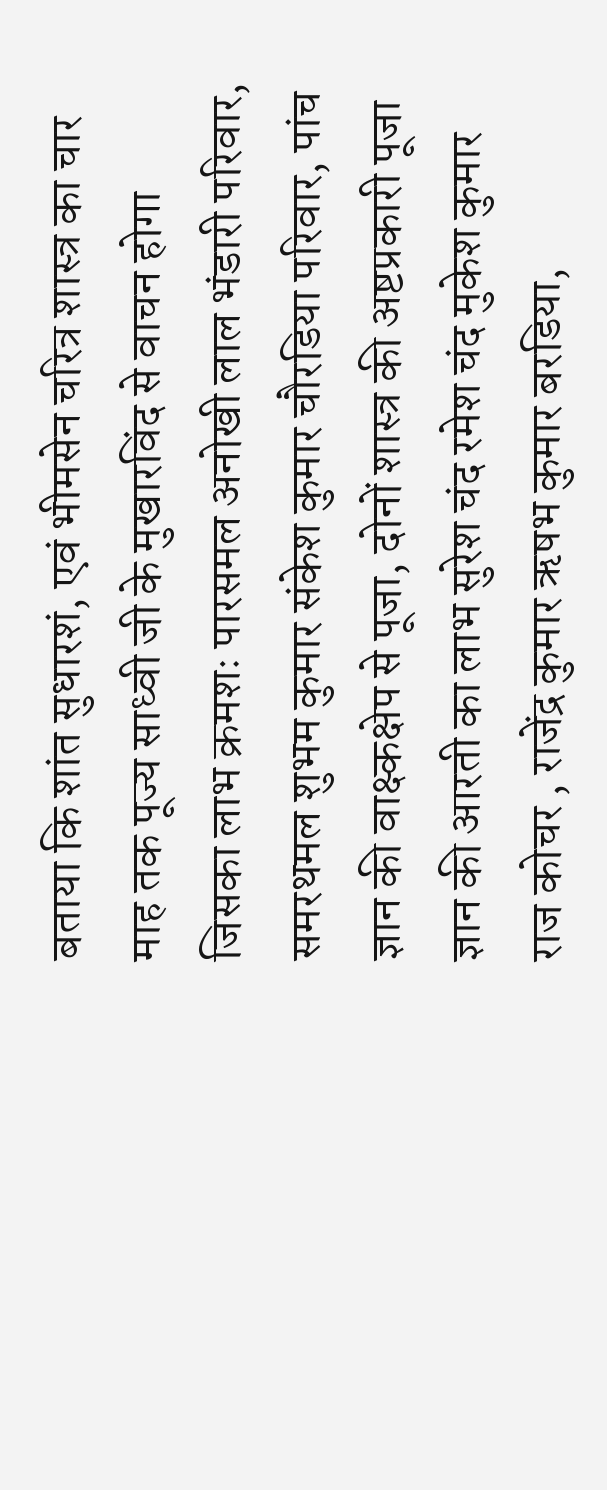बताया कि शांत सुधारशं, एवं भीमसेन चरित्र शास्त्र का चार माह तक पूज्य साध्वी जी के मुखारविंद से वाचन होगा जिसका लाभ क्रमशः पारसमल अनोखी लाल भंडारी परिवार, समरथमल शुभम कुमार संकेश कुमार चौरडिया परिवार, पांच ज्ञान की वाक्ष्कक्षेप से पूजा, दोनों शास्त्र की अष्टप्रकारी पूजा ज्ञान की आरती का लाभ सुरेश चंद रमेश चंद मुकेश कुमार राज कोचर , राजेंद्र कुमार ऋषभ कुमार बरडिया,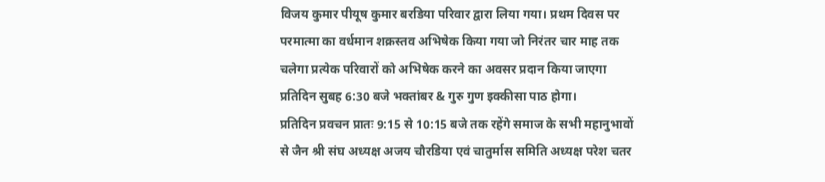विजय कुमार पीयूष कुमार बरडिया परिवार द्वारा लिया गया। प्रथम दिवस पर परमात्मा का वर्धमान शक्रस्तव अभिषेक किया गया जो निरंतर चार माह तक चलेगा प्रत्येक परिवारों को अभिषेक करने का अवसर प्रदान किया जाएगा प्रतिदिन सुबह 6:30 बजे भक्तांबर & गुरु गुण इक्कीसा पाठ होगा।
प्रतिदिन प्रवचन प्रातः 9:15 से 10:15 बजे तक रहेंगे समाज के सभी महानुभावों से जैन श्री संघ अध्यक्ष अजय चौरडिया एवं चातुर्मास समिति अध्यक्ष परेश चतर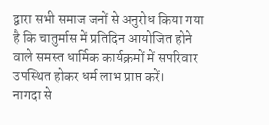द्वारा सभी समाज जनों से अनुरोध किया गया है कि चातुर्मास में प्रतिदिन आयोजित होने वाले समस्त धार्मिक कार्यक्रमों में सपरिवार उपस्थित होकर धर्म लाभ प्राप्त करें।
नागदा से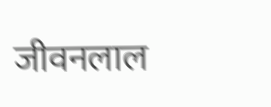जीवनलाल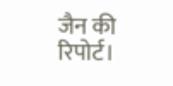जैन की रिपोर्ट।